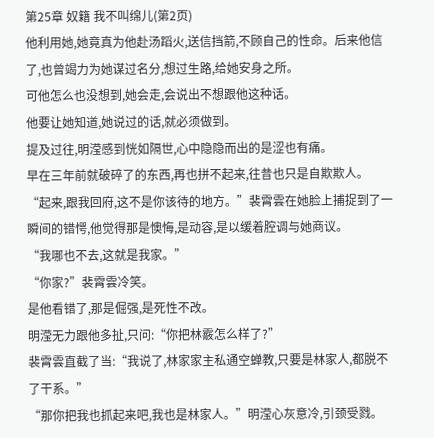第25章 奴籍 我不叫绵儿(第2页)
他利用她,她竟真为他赴汤蹈火,送信挡箭,不顾自己的性命。后来他信了,也曾竭力为她谋过名分,想过生路,给她安身之所。
可他怎么也没想到,她会走,会说出不想跟他这种话。
他要让她知道,她说过的话,就必须做到。
提及过往,明滢感到恍如隔世,心中隐隐而出的是涩也有痛。
早在三年前就破碎了的东西,再也拼不起来,往昔也只是自欺欺人。
“起来,跟我回府,这不是你该待的地方。”裴霄雲在她脸上捕捉到了一瞬间的错愕,他觉得那是懊悔,是动容,是以缓着腔调与她商议。
“我哪也不去,这就是我家。”
“你家?”裴霄雲冷笑。
是他看错了,那是倔强,是死性不改。
明滢无力跟他多扯,只问:“你把林霰怎么样了?”
裴霄雲直截了当:“我说了,林家家主私通空蝉教,只要是林家人,都脱不了干系。”
“那你把我也抓起来吧,我也是林家人。”明滢心灰意冷,引颈受戮。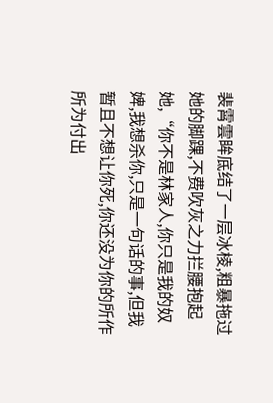裴霄雲眸底结了一层冰棱,粗暴拖过她的脚踝,不费吹灰之力拦腰抱起她,“你不是林家人,你只是我的奴婢,我想杀你,只是一句话的事,但我暂且不想让你死,你还没为你的所作所为付出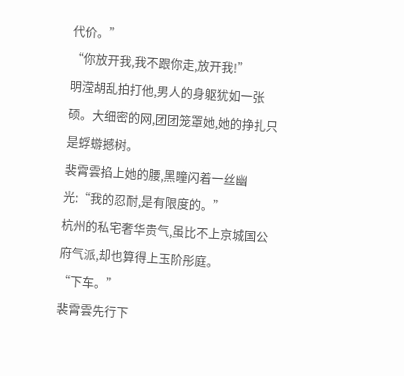代价。”
“你放开我,我不跟你走,放开我!”
明滢胡乱拍打他,男人的身躯犹如一张硕。大细密的网,团团笼罩她,她的挣扎只是蜉蝣撼树。
裴霄雲掐上她的腰,黑瞳闪着一丝幽光:“我的忍耐,是有限度的。”
杭州的私宅奢华贵气,虽比不上京城国公府气派,却也算得上玉阶彤庭。
“下车。”
裴霄雲先行下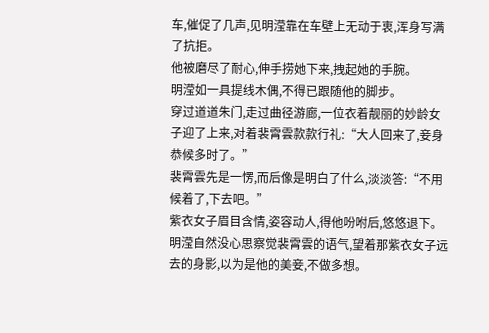车,催促了几声,见明滢靠在车壁上无动于衷,浑身写满了抗拒。
他被磨尽了耐心,伸手捞她下来,拽起她的手腕。
明滢如一具提线木偶,不得已跟随他的脚步。
穿过道道朱门,走过曲径游廊,一位衣着靓丽的妙龄女子迎了上来,对着裴霄雲款款行礼:“大人回来了,妾身恭候多时了。”
裴霄雲先是一愣,而后像是明白了什么,淡淡答:“不用候着了,下去吧。”
紫衣女子眉目含情,姿容动人,得他吩咐后,悠悠退下。
明滢自然没心思察觉裴霄雲的语气,望着那紫衣女子远去的身影,以为是他的美妾,不做多想。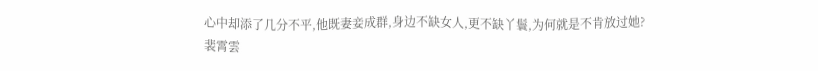心中却添了几分不平,他既妻妾成群,身边不缺女人,更不缺丫鬟,为何就是不肯放过她?
裴霄雲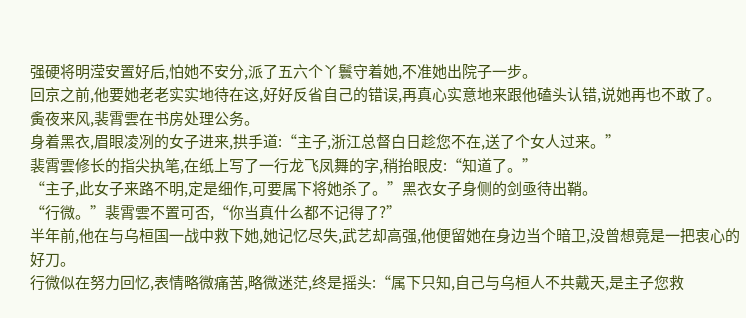强硬将明滢安置好后,怕她不安分,派了五六个丫鬟守着她,不准她出院子一步。
回京之前,他要她老老实实地待在这,好好反省自己的错误,再真心实意地来跟他磕头认错,说她再也不敢了。
夤夜来风,裴霄雲在书房处理公务。
身着黑衣,眉眼凌冽的女子进来,拱手道:“主子,浙江总督白日趁您不在,送了个女人过来。”
裴霄雲修长的指尖执笔,在纸上写了一行龙飞凤舞的字,稍抬眼皮:“知道了。”
“主子,此女子来路不明,定是细作,可要属下将她杀了。”黑衣女子身侧的剑亟待出鞘。
“行微。”裴霄雲不置可否,“你当真什么都不记得了?”
半年前,他在与乌桓国一战中救下她,她记忆尽失,武艺却高强,他便留她在身边当个暗卫,没曾想竟是一把衷心的好刀。
行微似在努力回忆,表情略微痛苦,略微迷茫,终是摇头:“属下只知,自己与乌桓人不共戴天,是主子您救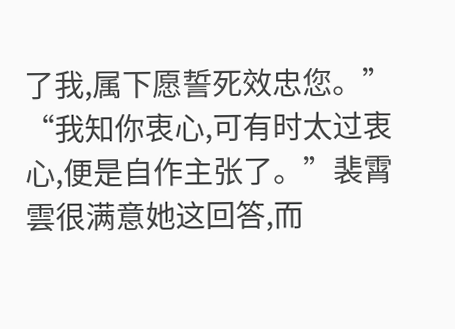了我,属下愿誓死效忠您。”
“我知你衷心,可有时太过衷心,便是自作主张了。”裴霄雲很满意她这回答,而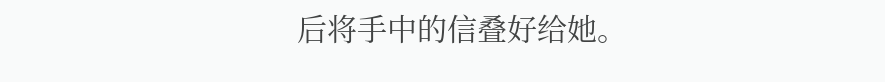后将手中的信叠好给她。